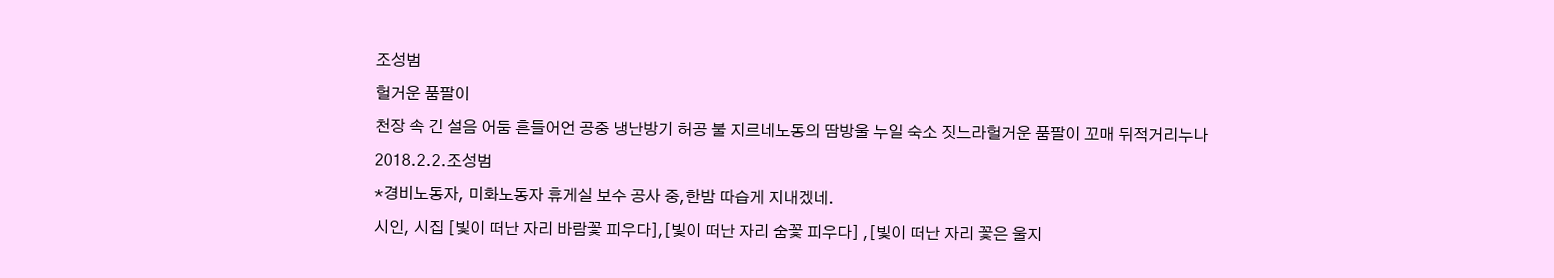조성범
헐거운 품팔이
천장 속 긴 설음 어둠 흔들어언 공중 냉난방기 허공 불 지르네노동의 땀방울 누일 숙소 짓느라헐거운 품팔이 꼬매 뒤적거리누나
2018.2.2.조성범
*경비노동자, 미화노동자 휴게실 보수 공사 중,한밤 따습게 지내겠네.
시인, 시집 [빛이 떠난 자리 바람꽃 피우다],[빛이 떠난 자리 숨꽃 피우다] ,[빛이 떠난 자리 꽃은 울지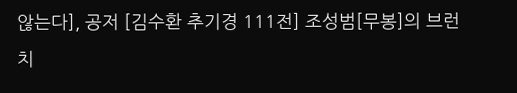않는다], 공저 [김수환 추기경 111전] 조성범[무봉]의 브런치